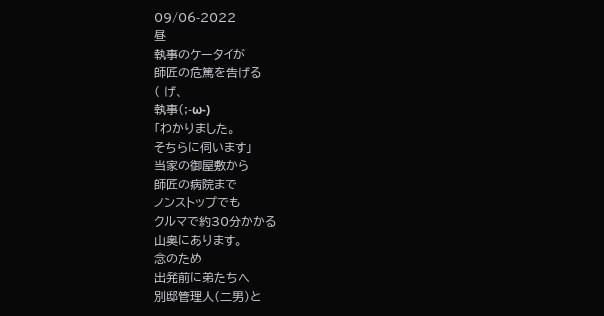09/06-2022
昼
執事のケータイが
師匠の危篤を告げる
( げ、
執事(;-ω-)
「わかりました。
そちらに伺います」
当家の御屋敷から
師匠の病院まで
ノンストップでも
クルマで約30分かかる
山奥にあります。
念のため
出発前に弟たちへ
別邸管理人(二男)と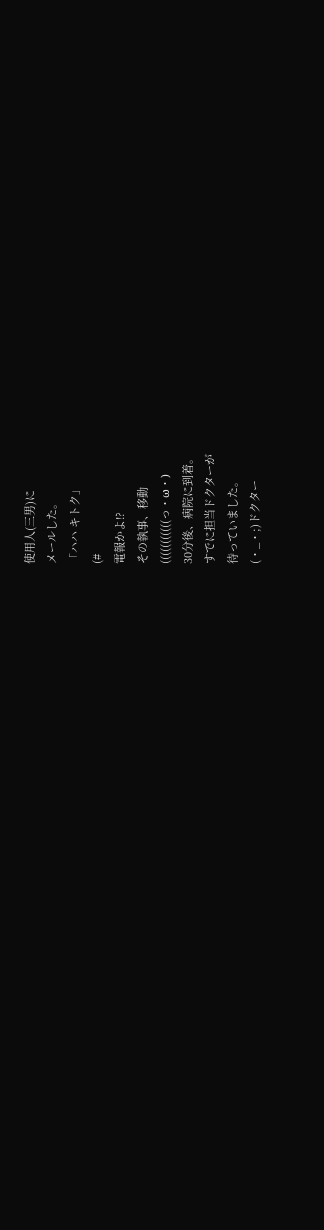使用人(三男)に
メールした。
「ハハ キトク」
(#
電報かよ!?
その執事、移動
(((((((((((っ・ω・)
30分後、病院に到着。
すでに担当ドクターが
待っていました。
(・_・;)ドクター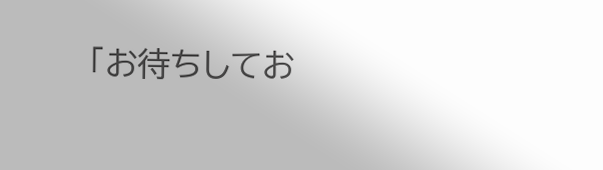「お待ちしてお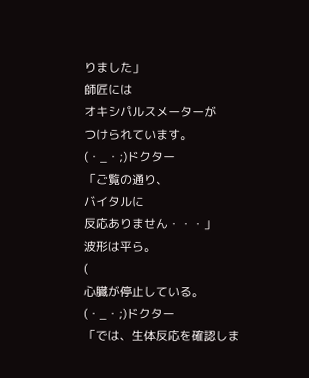りました」
師匠には
オキシパルスメーターが
つけられています。
(・_・;)ドクター
「ご覧の通り、
バイタルに
反応ありません・・・」
波形は平ら。
(
心臓が停止している。
(・_・;)ドクター
「では、生体反応を確認しま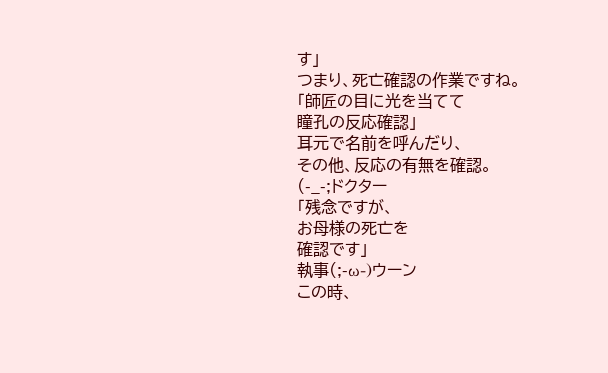す」
つまり、死亡確認の作業ですね。
「師匠の目に光を当てて
瞳孔の反応確認」
耳元で名前を呼んだり、
その他、反応の有無を確認。
(-_-;ドクター
「残念ですが、
お母様の死亡を
確認です」
執事(;-ω-)ウーン
この時、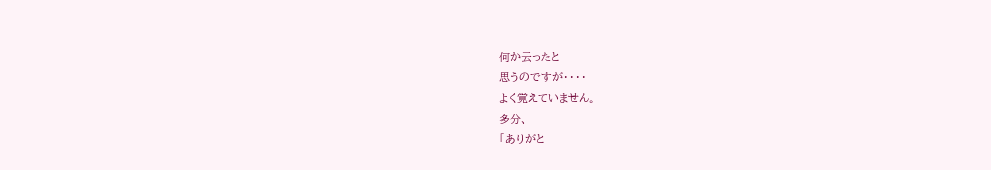何か云ったと
思うのですが・・・・
よく覚えていません。
多分、
「ありがと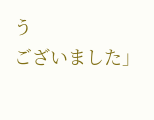う
ございました」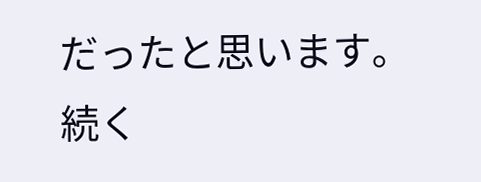だったと思います。
続く